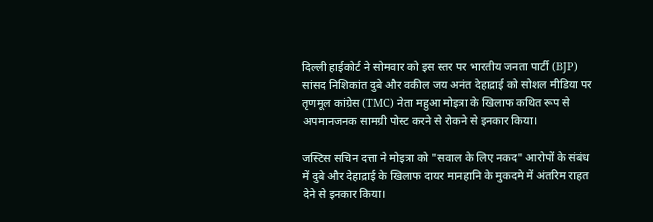दिल्ली हाईकोर्ट ने सोमवार को इस स्तर पर भारतीय जनता पार्टी (BJP) सांसद निशिकांत दुबे और वकील जय अनंत देहाद्राई को सोशल मीडिया पर तृणमूल कांग्रेस (TMC) नेता महुआ मोइत्रा के खिलाफ कथित रूप से अपमानजनक सामग्री पोस्ट करने से रोकने से इनकार किया।

जस्टिस सचिन दत्ता ने मोइत्रा को "सवाल के लिए नकद" आरोपों के संबंध में दुबे और देहाद्राई के खिलाफ दायर मानहानि के मुकदमे में अंतरिम राहत देने से इनकार किया।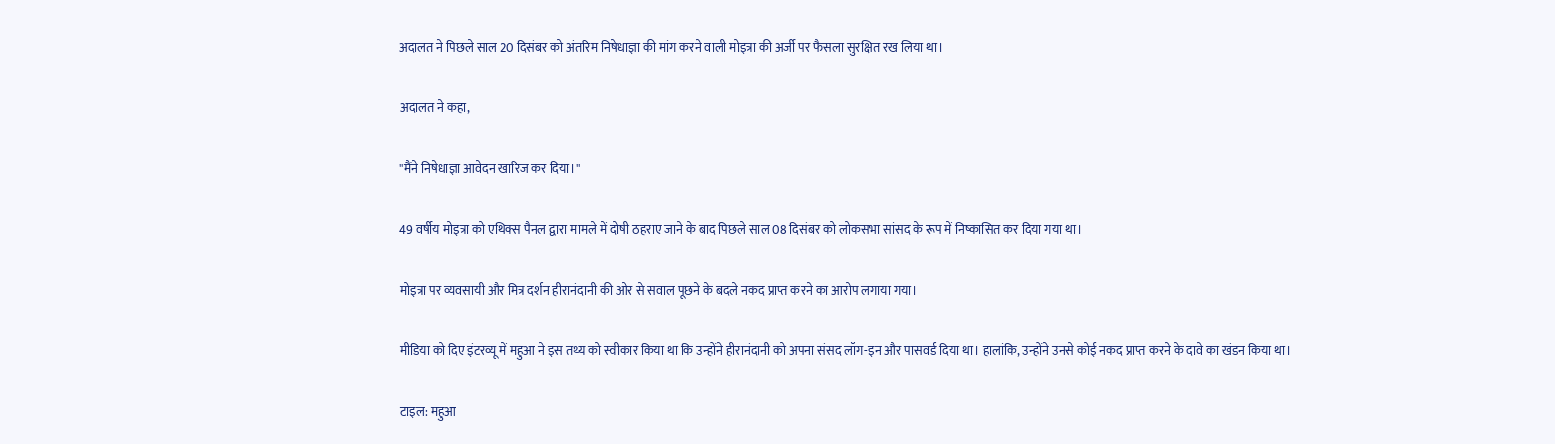अदालत ने पिछले साल 20 दिसंबर को अंतरिम निषेधाज्ञा की मांग करने वाली मोइत्रा की अर्जी पर फैसला सुरक्षित रख लिया था।

अदालत ने कहा,

''मैंने निषेधाज्ञा आवेदन खारिज कर दिया।''

49 वर्षीय मोइत्रा को एथिक्स पैनल द्वारा मामले में दोषी ठहराए जाने के बाद पिछले साल 08 दिसंबर को लोकसभा सांसद के रूप में निष्कासित कर दिया गया था।

मोइत्रा पर व्यवसायी और मित्र दर्शन हीरानंदानी की ओर से सवाल पूछने के बदले नकद प्राप्त करने का आरोप लगाया गया।

मीडिया को दिए इंटरव्यू में महुआ ने इस तथ्य को स्वीकार किया था कि उन्होंने हीरानंदानी को अपना संसद लॉग-इन और पासवर्ड दिया था। हालांकि, उन्होंने उनसे कोई नकद प्राप्त करने के दावे का खंडन किया था।

टाइल: महुआ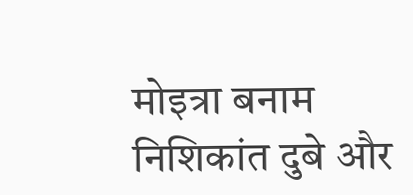मोइत्रा बनाम निशिकांत दुबे और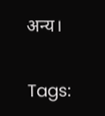अन्य।

Tags: